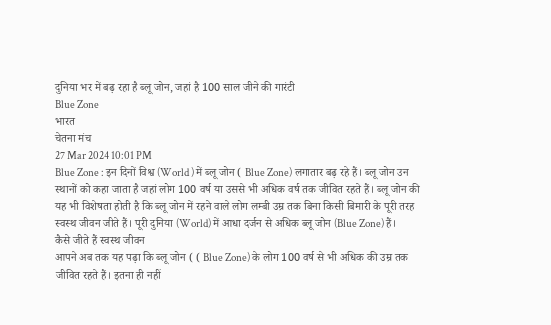दुनिया भर में बढ़ रहा है ब्लू जोन, जहां है 100 साल जीने की गारंटी
Blue Zone
भारत
चेतना मंच
27 Mar 2024 10:01 PM
Blue Zone : इन दिनों विश्व (World ) में ब्लू जोन ( Blue Zone) लगातार बढ़ रहे हैं। ब्लू जोन उन स्थानों को कहा जाता है जहां लोग 100 वर्ष या उससे भी अधिक वर्ष तक जीवित रहते हैं। ब्लू जोन की यह भी विशेषता होती है कि ब्लू जोन में रहने वाले लोग लम्बी उम्र तक बिना किसी बिमारी के पूरी तरह स्वस्थ जीवन जीते हैं। पूरी दुनिया (World) में आधा दर्जन से अधिक ब्लू जोन (Blue Zone) हैं।
कैसे जीते हैं स्वस्थ जीवन
आपने अब तक यह पढ़ा कि ब्लू जोन ( ( Blue Zone) के लोग 100 वर्ष से भी अधिक की उम्र तक जीवित रहते हैं। इतना ही नहीं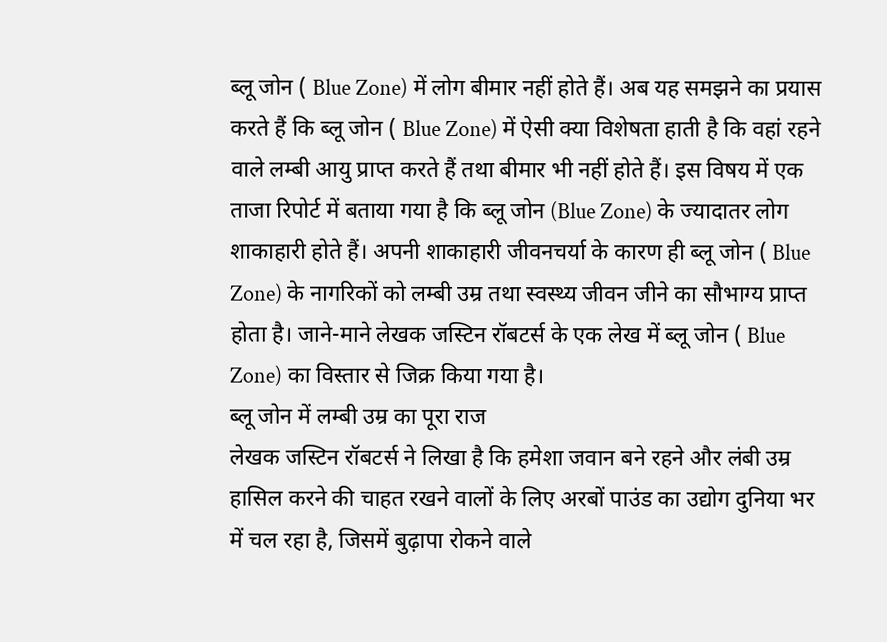ब्लू जोन ( Blue Zone) में लोग बीमार नहीं होते हैं। अब यह समझने का प्रयास करते हैं कि ब्लू जोन ( Blue Zone) में ऐसी क्या विशेषता हाती है कि वहां रहने वाले लम्बी आयु प्राप्त करते हैं तथा बीमार भी नहीं होते हैं। इस विषय में एक ताजा रिपोर्ट में बताया गया है कि ब्लू जोन (Blue Zone) के ज्यादातर लोग शाकाहारी होते हैं। अपनी शाकाहारी जीवनचर्या के कारण ही ब्लू जोन ( Blue Zone) के नागरिकों को लम्बी उम्र तथा स्वस्थ्य जीवन जीने का सौभाग्य प्राप्त होता है। जाने-माने लेखक जस्टिन रॉबटर्स के एक लेख में ब्लू जोन ( Blue Zone) का विस्तार से जिक्र किया गया है।
ब्लू जोन में लम्बी उम्र का पूरा राज
लेखक जस्टिन रॉबटर्स ने लिखा है कि हमेशा जवान बने रहने और लंबी उम्र हासिल करने की चाहत रखने वालों के लिए अरबों पाउंड का उद्योग दुनिया भर में चल रहा है, जिसमें बुढ़ापा रोकने वाले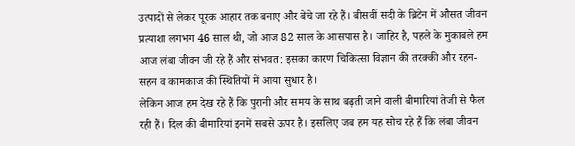उत्पादों से लेकर पूरक आहार तक बनाए और बेचे जा रहे हैं। बीसवीं सदी के ब्रिटेन में औसत जीवन प्रत्याशा लगभग 46 साल थी, जो आज 82 साल के आसपास है। जाहिर है, पहले के मुकाबले हम आज लंबा जीवन जी रहे हैं और संभवत: इसका कारण चिकित्सा विज्ञान की तरक्की और रहन-सहन व कामकाज की स्थितियों में आया सुधार है।
लेकिन आज हम देख रहे हैं कि पुरानी और समय के साथ बढ़ती जाने वाली बीमारियां तेजी से फैल रही हैं। दिल की बीमारियां इनमें सबसे ऊपर है। इसलिए जब हम यह सोच रहे हैं कि लंबा जीवन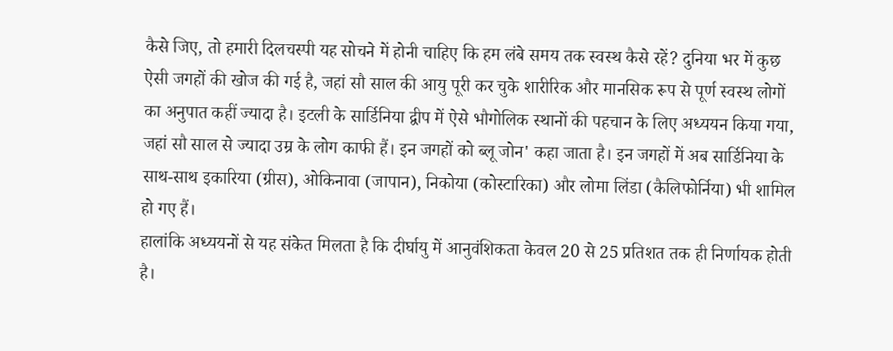कैसे जिए, तो हमारी दिलचस्पी यह सोचने में होनी चाहिए कि हम लंबे समय तक स्वस्थ कैसे रहें? दुनिया भर में कुछ ऐसी जगहों की खोज की गई है, जहां सौ साल की आयु पूरी कर चुके शारीरिक और मानसिक रूप से पूर्ण स्वस्थ लोगों का अनुपात कहीं ज्यादा है। इटली के सार्डिनिया द्वीप में ऐसे भौगोलिक स्थानों की पहचान के लिए अध्ययन किया गया, जहां सौ साल से ज्यादा उम्र के लोग काफी हैं। इन जगहों को ब्लू जोन' कहा जाता है। इन जगहों में अब सार्डिनिया के साथ-साथ इकारिया (ग्रीस), ओकिनावा (जापान), निकोया (कोस्टारिका) और लोमा लिंडा (कैलिफोर्निया) भी शामिल हो गए हैं।
हालांकि अध्ययनों से यह संकेत मिलता है कि दीर्घायु में आनुवंशिकता केवल 20 से 25 प्रतिशत तक ही निर्णायक होती है।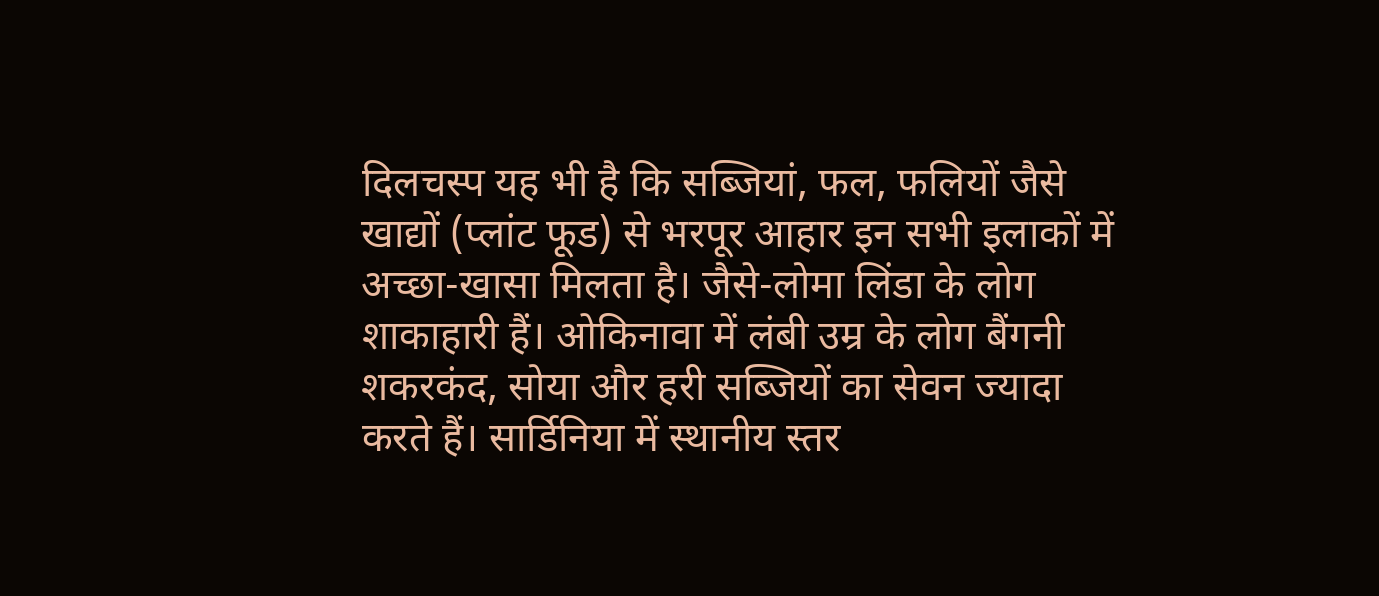दिलचस्प यह भी है कि सब्जियां, फल, फलियों जैसे खाद्यों (प्लांट फूड) से भरपूर आहार इन सभी इलाकों में अच्छा-खासा मिलता है। जैसे-लोमा लिंडा के लोग शाकाहारी हैं। ओकिनावा में लंबी उम्र के लोग बैंगनी शकरकंद, सोया और हरी सब्जियों का सेवन ज्यादा करते हैं। सार्डिनिया में स्थानीय स्तर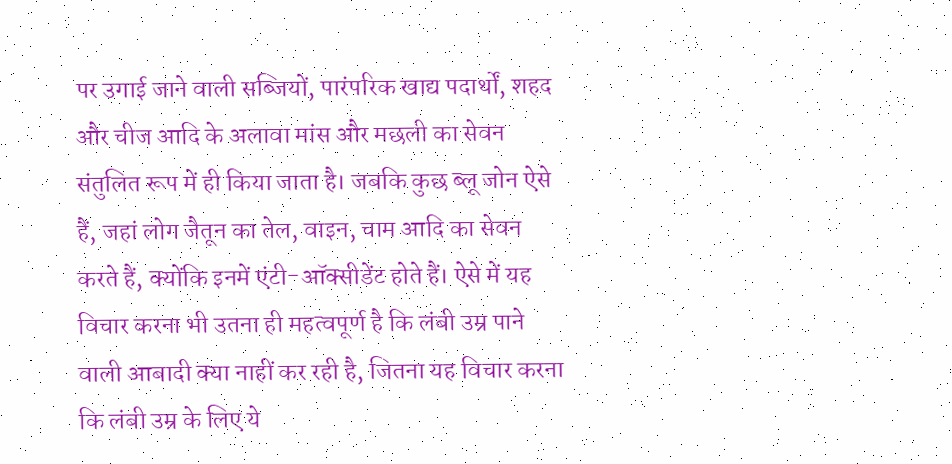पर उगाई जाने वाली सब्जियों, पारंपरिक खाद्य पदार्थों, शहद और चीज आदि के अलावा मांस और मछली का सेवन संतुलित रूप में ही किया जाता है। जबकि कुछ ब्लू जोन ऐसे हैं, जहां लोग जैतून का तेल, वाइन, चाम आदि का सेवन करते हैं, क्योंकि इनमें एंटी-ऑक्सीडेंट होते हैं। ऐसे में यह विचार करना भी उतना ही महत्वपूर्ण है कि लंबी उम्र पाने वाली आबादी क्या नाहीं कर रही है, जितना यह विचार करना कि लंबी उम्र के लिए ये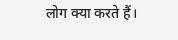लोग क्या करते हैं।